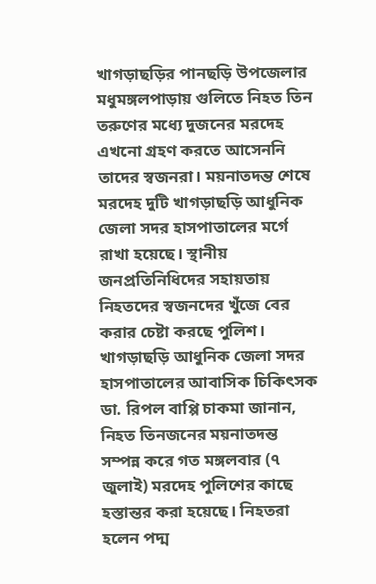খাগড়াছড়ির পানছড়ি উপজেলার মধুমঙ্গলপাড়ায় গুলিতে নিহত তিন তরুণের মধ্যে দুজনের মরদেহ এখনো গ্রহণ করতে আসেননি তাদের স্বজনরা। ময়নাতদন্ত শেষে মরদেহ দুটি খাগড়াছড়ি আধুনিক জেলা সদর হাসপাতালের মর্গে রাখা হয়েছে। স্থানীয় জনপ্রতিনিধিদের সহায়তায় নিহতদের স্বজনদের খুঁজে বের করার চেষ্টা করছে পুলিশ।
খাগড়াছড়ি আধুনিক জেলা সদর হাসপাতালের আবাসিক চিকিৎসক ডা. রিপল বাপ্পি চাকমা জানান, নিহত তিনজনের ময়নাতদন্ত সম্পন্ন করে গত মঙ্গলবার (৭ জুলাই) মরদেহ পুলিশের কাছে হস্তান্তর করা হয়েছে। নিহতরা হলেন পদ্ম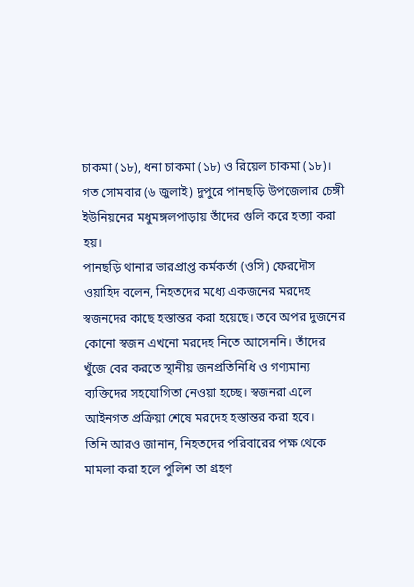চাকমা (১৮), ধনা চাকমা (১৮) ও রিয়েল চাকমা (১৮)। গত সোমবার (৬ জুলাই) দুপুরে পানছড়ি উপজেলার চেঙ্গী ইউনিয়নের মধুমঙ্গলপাড়ায় তাঁদের গুলি করে হত্যা করা হয়।
পানছড়ি থানার ভারপ্রাপ্ত কর্মকর্তা (ওসি) ফেরদৌস ওয়াহিদ বলেন, নিহতদের মধ্যে একজনের মরদেহ স্বজনদের কাছে হস্তান্তর করা হয়েছে। তবে অপর দুজনের কোনো স্বজন এখনো মরদেহ নিতে আসেননি। তাঁদের খুঁজে বের করতে স্থানীয় জনপ্রতিনিধি ও গণ্যমান্য ব্যক্তিদের সহযোগিতা নেওয়া হচ্ছে। স্বজনরা এলে আইনগত প্রক্রিয়া শেষে মরদেহ হস্তান্তর করা হবে।
তিনি আরও জানান, নিহতদের পরিবারের পক্ষ থেকে মামলা করা হলে পুলিশ তা গ্রহণ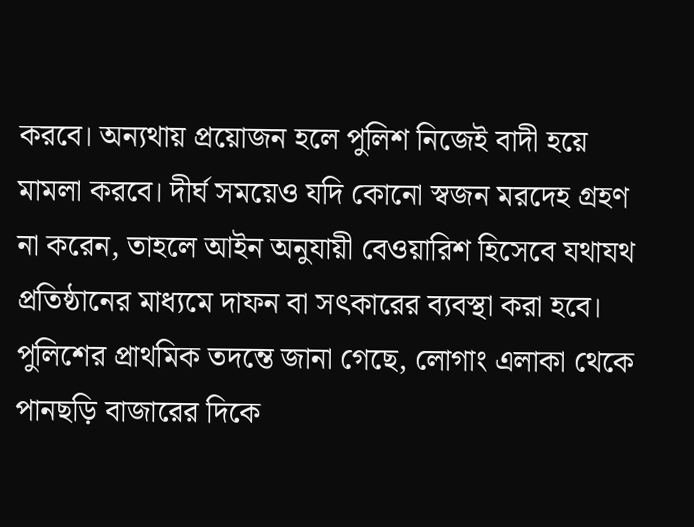করবে। অন্যথায় প্রয়োজন হলে পুলিশ নিজেই বাদী হয়ে মামলা করবে। দীর্ঘ সময়েও যদি কোনো স্বজন মরদেহ গ্রহণ না করেন, তাহলে আইন অনুযায়ী বেওয়ারিশ হিসেবে যথাযথ প্রতিষ্ঠানের মাধ্যমে দাফন বা সৎকারের ব্যবস্থা করা হবে।
পুলিশের প্রাথমিক তদন্তে জানা গেছে, লোগাং এলাকা থেকে পানছড়ি বাজারের দিকে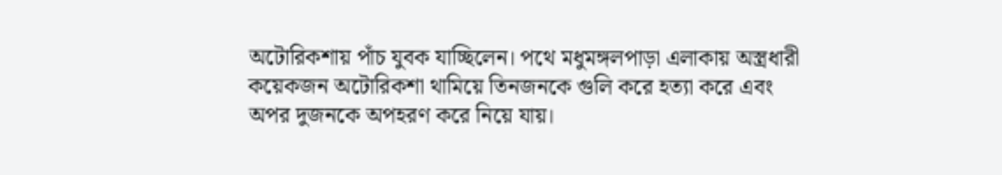অটোরিকশায় পাঁচ যুবক যাচ্ছিলেন। পথে মধুমঙ্গলপাড়া এলাকায় অস্ত্রধারী কয়েকজন অটোরিকশা থামিয়ে তিনজনকে গুলি করে হত্যা করে এবং অপর দুজনকে অপহরণ করে নিয়ে যায়।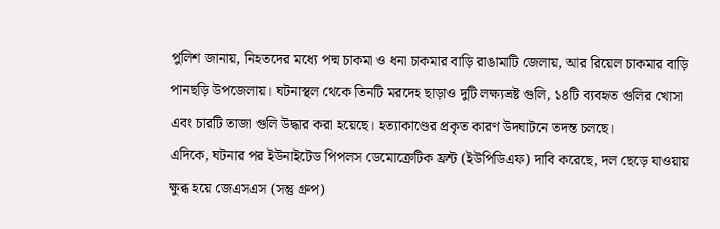পুলিশ জানায়, নিহতদের মধ্যে পদ্ম চাকমা ও ধনা চাকমার বাড়ি রাঙামাটি জেলায়, আর রিয়েল চাকমার বাড়ি পানছড়ি উপজেলায়। ঘটনাস্থল থেকে তিনটি মরদেহ ছাড়াও দুটি লক্ষ্যভ্রষ্ট গুলি, ১৪টি ব্যবহৃত গুলির খোসা এবং চারটি তাজা গুলি উদ্ধার করা হয়েছে। হত্যাকাণ্ডের প্রকৃত কারণ উদ্ঘাটনে তদন্ত চলছে।
এদিকে, ঘটনার পর ইউনাইটেড পিপলস ডেমোক্রেটিক ফ্রন্ট (ইউপিডিএফ) দাবি করেছে, দল ছেড়ে যাওয়ায় ক্ষুব্ধ হয়ে জেএসএস (সন্তু গ্রুপ)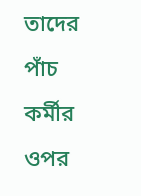তাদের পাঁচ কর্মীর ওপর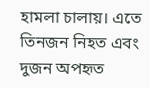হামলা চালায়। এতে তিনজন নিহত এবং দুজন অপহৃত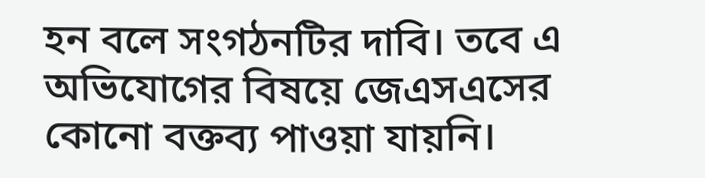হন বলে সংগঠনটির দাবি। তবে এ অভিযোগের বিষয়ে জেএসএসের কোনো বক্তব্য পাওয়া যায়নি।